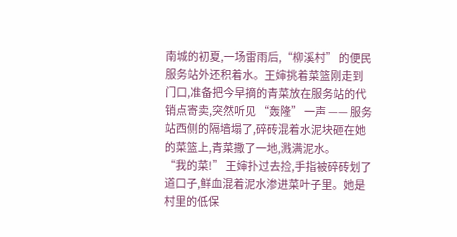南城的初夏,一场雷雨后,“柳溪村” 的便民服务站外还积着水。王婶挑着菜篮刚走到门口,准备把今早摘的青菜放在服务站的代销点寄卖,突然听见 “轰隆” 一声 —— 服务站西侧的隔墙塌了,碎砖混着水泥块砸在她的菜篮上,青菜撒了一地,溅满泥水。
“我的菜!” 王婶扑过去捡,手指被碎砖划了道口子,鲜血混着泥水渗进菜叶子里。她是村里的低保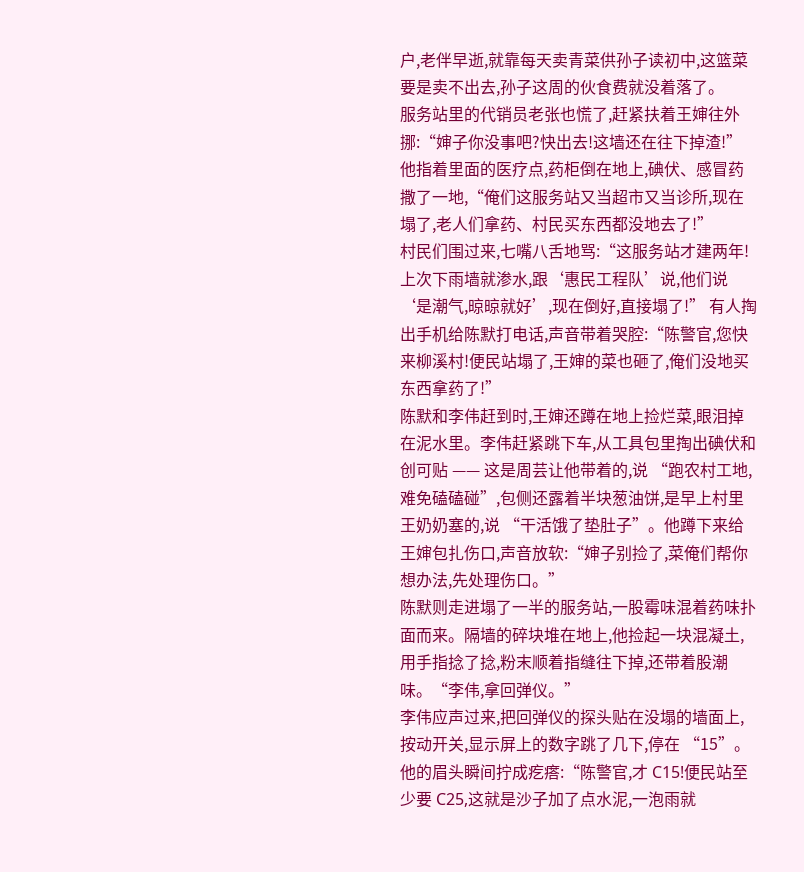户,老伴早逝,就靠每天卖青菜供孙子读初中,这篮菜要是卖不出去,孙子这周的伙食费就没着落了。
服务站里的代销员老张也慌了,赶紧扶着王婶往外挪:“婶子你没事吧?快出去!这墙还在往下掉渣!” 他指着里面的医疗点,药柜倒在地上,碘伏、感冒药撒了一地,“俺们这服务站又当超市又当诊所,现在塌了,老人们拿药、村民买东西都没地去了!”
村民们围过来,七嘴八舌地骂:“这服务站才建两年!上次下雨墙就渗水,跟‘惠民工程队’说,他们说‘是潮气,晾晾就好’,现在倒好,直接塌了!” 有人掏出手机给陈默打电话,声音带着哭腔:“陈警官,您快来柳溪村!便民站塌了,王婶的菜也砸了,俺们没地买东西拿药了!”
陈默和李伟赶到时,王婶还蹲在地上捡烂菜,眼泪掉在泥水里。李伟赶紧跳下车,从工具包里掏出碘伏和创可贴 —— 这是周芸让他带着的,说 “跑农村工地,难免磕磕碰”,包侧还露着半块葱油饼,是早上村里王奶奶塞的,说 “干活饿了垫肚子”。他蹲下来给王婶包扎伤口,声音放软:“婶子别捡了,菜俺们帮你想办法,先处理伤口。”
陈默则走进塌了一半的服务站,一股霉味混着药味扑面而来。隔墙的碎块堆在地上,他捡起一块混凝土,用手指捻了捻,粉末顺着指缝往下掉,还带着股潮味。“李伟,拿回弹仪。”
李伟应声过来,把回弹仪的探头贴在没塌的墙面上,按动开关,显示屏上的数字跳了几下,停在 “15”。他的眉头瞬间拧成疙瘩:“陈警官,才 C15!便民站至少要 C25,这就是沙子加了点水泥,一泡雨就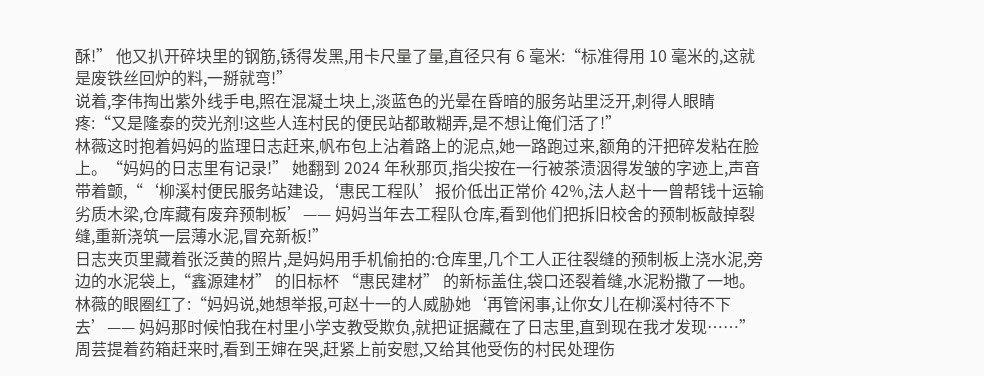酥!” 他又扒开碎块里的钢筋,锈得发黑,用卡尺量了量,直径只有 6 毫米:“标准得用 10 毫米的,这就是废铁丝回炉的料,一掰就弯!”
说着,李伟掏出紫外线手电,照在混凝土块上,淡蓝色的光晕在昏暗的服务站里泛开,刺得人眼睛疼:“又是隆泰的荧光剂!这些人连村民的便民站都敢糊弄,是不想让俺们活了!”
林薇这时抱着妈妈的监理日志赶来,帆布包上沾着路上的泥点,她一路跑过来,额角的汗把碎发粘在脸上。“妈妈的日志里有记录!” 她翻到 2024 年秋那页,指尖按在一行被茶渍洇得发皱的字迹上,声音带着颤,“‘柳溪村便民服务站建设,‘惠民工程队’报价低出正常价 42%,法人赵十一曾帮钱十运输劣质木梁,仓库藏有废弃预制板’—— 妈妈当年去工程队仓库,看到他们把拆旧校舍的预制板敲掉裂缝,重新浇筑一层薄水泥,冒充新板!”
日志夹页里藏着张泛黄的照片,是妈妈用手机偷拍的:仓库里,几个工人正往裂缝的预制板上浇水泥,旁边的水泥袋上,“鑫源建材” 的旧标杯 “惠民建材” 的新标盖住,袋口还裂着缝,水泥粉撒了一地。林薇的眼圈红了:“妈妈说,她想举报,可赵十一的人威胁她‘再管闲事,让你女儿在柳溪村待不下去’—— 妈妈那时候怕我在村里小学支教受欺负,就把证据藏在了日志里,直到现在我才发现……”
周芸提着药箱赶来时,看到王婶在哭,赶紧上前安慰,又给其他受伤的村民处理伤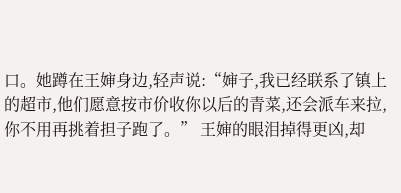口。她蹲在王婶身边,轻声说:“婶子,我已经联系了镇上的超市,他们愿意按市价收你以后的青菜,还会派车来拉,你不用再挑着担子跑了。” 王婶的眼泪掉得更凶,却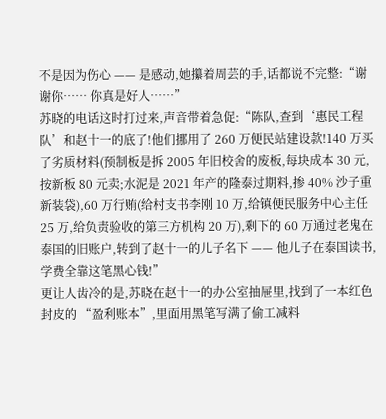不是因为伤心 —— 是感动,她攥着周芸的手,话都说不完整:“谢谢你…… 你真是好人……”
苏晓的电话这时打过来,声音带着急促:“陈队,查到‘惠民工程队’和赵十一的底了!他们挪用了 260 万便民站建设款!140 万买了劣质材料(预制板是拆 2005 年旧校舍的废板,每块成本 30 元,按新板 80 元卖;水泥是 2021 年产的隆泰过期料,掺 40% 沙子重新装袋),60 万行贿(给村支书李刚 10 万,给镇便民服务中心主任 25 万,给负责验收的第三方机构 20 万),剩下的 60 万通过老鬼在泰国的旧账户,转到了赵十一的儿子名下 —— 他儿子在泰国读书,学费全靠这笔黑心钱!”
更让人齿冷的是,苏晓在赵十一的办公室抽屉里,找到了一本红色封皮的 “盈利账本”,里面用黑笔写满了偷工减料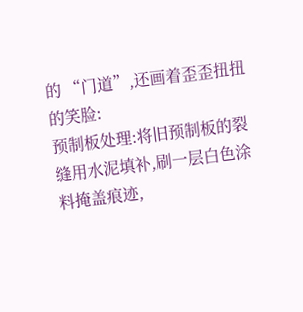的 “门道”,还画着歪歪扭扭的笑脸:
预制板处理:将旧预制板的裂缝用水泥填补,刷一层白色涂料掩盖痕迹,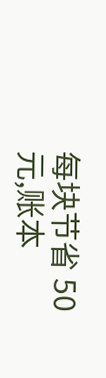每块节省 50 元,账本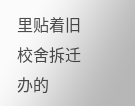里贴着旧校舍拆迁办的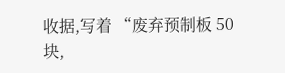收据,写着 “废弃预制板 50 块,